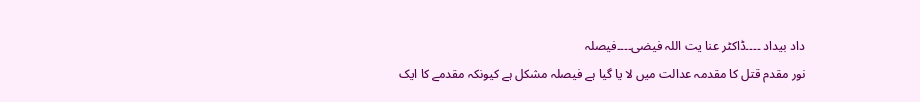داد بیداد ۔۔۔۔ڈاکٹر عنا یت اللہ فیضی۔۔۔۔فیصلہ
نور مقدم قتل کا مقدمہ عدالت میں لا یا گیا ہے فیصلہ مشکل ہے کیونکہ مقدمے کا ایک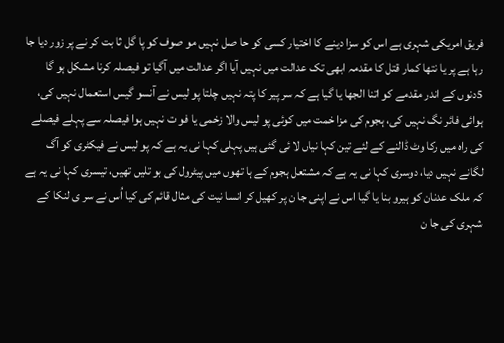فریق امریکی شہری ہے اس کو سزا دینے کا اختیار کسی کو حا صل نہیں مو صوف کو پا گل ثا بت کر نے پر زور دیا جا رہا ہے پر یا نتھا کمار قتل کا مقدمہ ابھی تک عدالت میں نہیں آیا اگر عدالت میں آگیا تو فیصلہ کرنا مشکل ہو گا 5دنوں کے اندر مقدمے کو اتنا الجھا یا گیا ہے کہ سر پیر کا پتہ نہیں چلتا پو لیس نے آنسو گیس استعمال نہیں کی، ہوائی فائر نگ نہیں کی، ہجوم کی مزا خمت میں کوئی پو لیس والا زخمی یا فو ت نہیں ہوا فیصلہ سے پہلے فیصلے کی راہ میں رکا وٹ ڈالنے کے لئے تین کہا نیاں لا ئی گئی ہیں پہلی کہا نی یہ ہے کہ پو لیس نے فیکٹری کو آگ لگانے نہیں دیا، دوسری کہا نی یہ ہے کہ مشتعل ہجوم کے ہا تھوں میں پیٹرول کی بو تلیں تھیں، تیسری کہا نی یہ ہے کہ ملک عدنان کو ہیرو بنا یا گیا اس نے اپنی جا ن پر کھیل کر انسا نیت کی مثال قائم کی کیا اُس نے سر ی لنکا کے شہری کی جا ن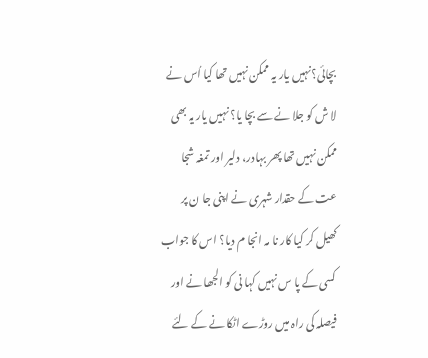بچائی؟نہیں یار یہ ممکن نہیں تھا کیا اُس نے لا ش کو جلا نے سے بچا یا؟ نہیں یار یہ بھی ممکن نہیں تھا پھر بہادر، دلیر اور تمغہ شجا عت کے حقدار شہری نے اپنی جا ن پر کھیل کر کیا کار نا مہ انجا م دیا؟ اس کا جواب کسی کے پا س نہیں کہا نی کو الجھا نے اور فیصلہ کی راہ میں روڑے اٹکا نے کے لئے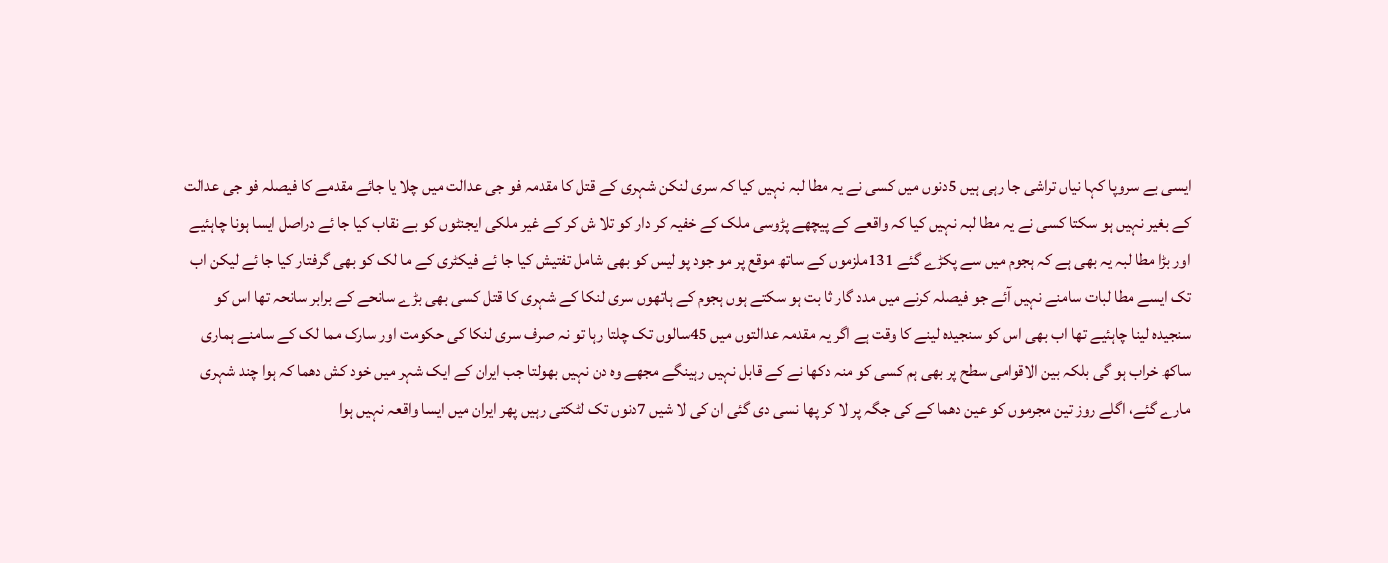ایسی بے سروپا کہا نیاں تراشی جا رہی ہیں 5دنوں میں کسی نے یہ مطا لبہ نہیں کیا کہ سری لنکن شہری کے قتل کا مقدمہ فو جی عدالت میں چلا یا جائے مقدمے کا فیصلہ فو جی عدالت کے بغیر نہیں ہو سکتا کسی نے یہ مطا لبہ نہیں کیا کہ واقعے کے پیچھے پڑوسی ملک کے خفیہ کر دار کو تلا ش کر کے غیر ملکی ایجنٹوں کو بے نقاب کیا جا ئے دراصل ایسا ہونا چاہئیے اور بڑا مطا لبہ یہ بھی ہے کہ ہجوم میں سے پکڑے گئے 131ملزموں کے ساتھ موقع پر مو جود پو لیس کو بھی شامل تفتیش کیا جا ئے فیکٹری کے ما لک کو بھی گرفتار کیا جا ئے لیکن اب تک ایسے مطا لبات سامنے نہیں آئے جو فیصلہ کرنے میں مدد گار ثا بت ہو سکتے ہوں ہجوم کے ہاتھوں سری لنکا کے شہری کا قتل کسی بھی بڑے سانحے کے برابر سانحہ تھا اس کو سنجیدہ لینا چاہئیے تھا اب بھی اس کو سنجیدہ لینے کا وقت ہے اگر یہ مقدمہ عدالتوں میں 45سالوں تک چلتا رہا تو نہ صرف سری لنکا کی حکومت اور سارک مما لک کے سامنے ہماری ساکھ خراب ہو گی بلکہ بین الاقوامی سطح پر بھی ہم کسی کو منہ دکھا نے کے قابل نہیں رہینگے مجھے وہ دن نہیں بھولتا جب ایران کے ایک شہر میں خود کش دھما کہ ہوا چند شہری مارے گئے، اگلے روز تین مجرموں کو عین دھما کے کی جگہ پر لا کر پھا نسی دی گئی ان کی لا شیں 7دنوں تک لٹکتی رہیں پھر ایران میں ایسا واقعہ نہیں ہوا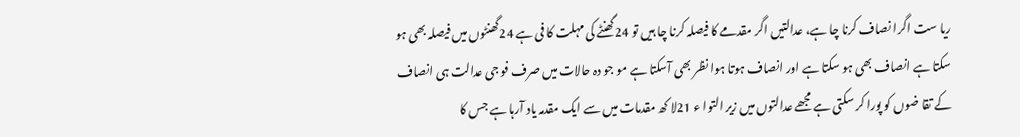ریا ست اگرا نصاف کرنا چا ہے، عدالتیں اگر مقدمے کا فیصلہ کرنا چا ہیں تو 24گھنٹے کی مہلت کا فی ہے 24گھنٹوں میں فیصلہ بھی ہو سکتا ہے انصاف بھی ہو سکتا ہے اور انصاف ہوتا ہوا نظر بھی آسکتا ہے مو جو دہ حالات میں صرف فو جی عدالت ہی انصاف کے تقا ضوں کو پورا کر سکتی ہے مجھے عدالتوں میں زیر التوا ء 21لا کھ مقدمات میں سے ایک مقدمہ یاد آرہا ہے جس کا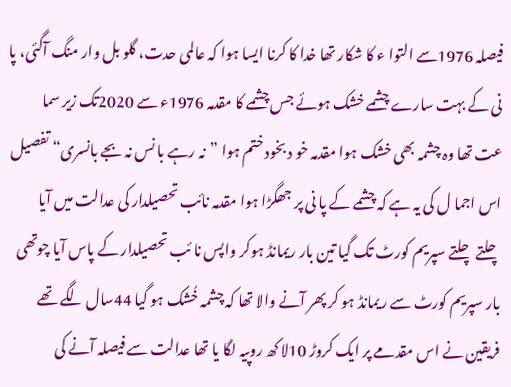فیصلہ 1976سے التوا ء کا شکار تھا خدا کا کرنا ایسا ہوا کہ عالمی حدت، گلو بل وار منگ آگئی، پا نی کے بہت سارے چشمے خشک ہوئے جس چشمے کا مقدمہ 1976ء سے 2020تک زیر سما عت تھا وہ چشمہ بھی خشک ہوا مقدمہ خو د بخود ختم ہوا ”نہ رہے با نس نہ بجے بانسری“ تفصیل اس اجما ل کی یہ ہے کہ چشمے کے پا نی پر جھگڑا ہوا مقدمہ نائب تحصیلدار کی عدالت میں آیا چلتے چلتے سپریم کورٹ تک گیا تین بار ریمانڈ ہوکر واپس نا ئب تحصیلدار کے پاس آیا چوتھی بار سپریم کورٹ سے ریمانڈ ہو کر پھر آنے والا تھا کہ چشمہ خُشک ہو گیا 44سال لگے تھے فریقین نے اس مقدمے پر ایک کروڑ 10لا کھ روپیہ لگا یا تھا عدالت سے فیصلہ آنے کی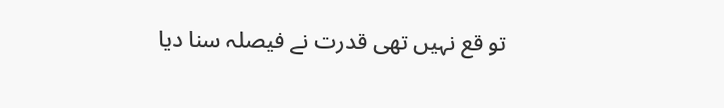تو قع نہیں تھی قدرت نے فیصلہ سنا دیا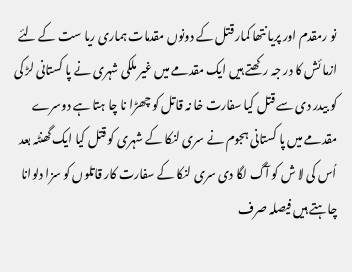نو رمقدم اور پریا نتھا کمار قتل کے دونوں مقدمات ہماری ریا ست کے لئے ازما ئش کا در جہ رکھتے ہیں ایک مقدمے میں غیر ملکی شہری نے پا کستانی لڑ کی کو بیدر دی سے قتل کیا سفارت خا نہ قاتل کو چھڑا نا چا ہتا ہے دوسرے مقدمے میں پا کستانی ہجوم نے سری لنکا کے شہری کو قتل کیا ایک گھنٹہ بعد اُس کی لا ش کو آگ لگا دی سری لنکا کے سفارت کار قاتلوں کو سزا دلوانا چاہتے ہیں فیصلہ صرف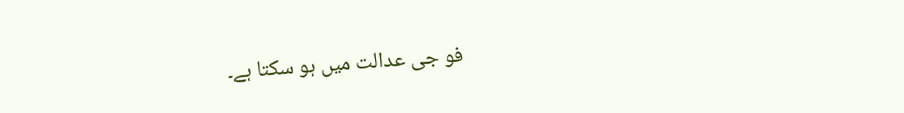فو جی عدالت میں ہو سکتا ہے۔